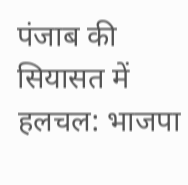पंजाब की सियासत में हलचल: भाजपा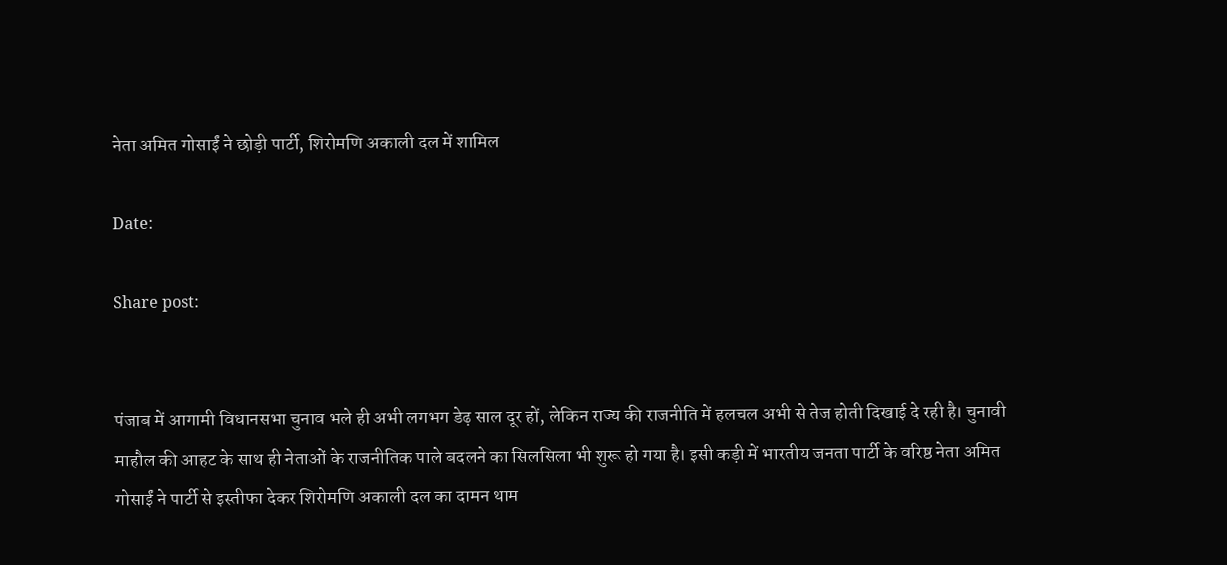नेता अमित गोसाईं ने छोड़ी पार्टी, शिरोमणि अकाली दल में शामिल

Date:

Share post:


पंजाब में आगामी विधानसभा चुनाव भले ही अभी लगभग डेढ़ साल दूर हों, लेकिन राज्य की राजनीति में हलचल अभी से तेज होती दिखाई दे रही है। चुनावी माहौल की आहट के साथ ही नेताओं के राजनीतिक पाले बदलने का सिलसिला भी शुरू हो गया है। इसी कड़ी में भारतीय जनता पार्टी के वरिष्ठ नेता अमित गोसाईं ने पार्टी से इस्तीफा देकर शिरोमणि अकाली दल का दामन थाम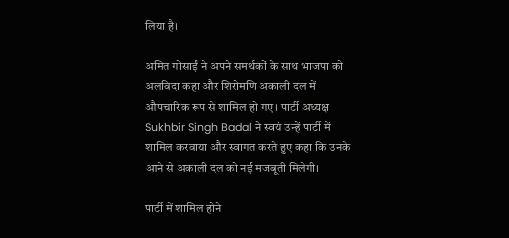लिया है।

अमित गोसाईं ने अपने समर्थकों के साथ भाजपा को अलविदा कहा और शिरोमणि अकाली दल में औपचारिक रूप से शामिल हो गए। पार्टी अध्यक्ष Sukhbir Singh Badal ने स्वयं उन्हें पार्टी में शामिल करवाया और स्वागत करते हुए कहा कि उनके आने से अकाली दल को नई मजबूती मिलेगी।

पार्टी में शामिल होने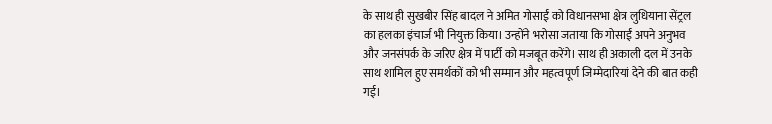के साथ ही सुखबीर सिंह बादल ने अमित गोसाईं को विधानसभा क्षेत्र लुधियाना सेंट्रल का हलका इंचार्ज भी नियुक्त किया। उन्होंने भरोसा जताया कि गोसाईं अपने अनुभव और जनसंपर्क के जरिए क्षेत्र में पार्टी को मजबूत करेंगे। साथ ही अकाली दल में उनके साथ शामिल हुए समर्थकों को भी सम्मान और महत्वपूर्ण जिम्मेदारियां देने की बात कही गई।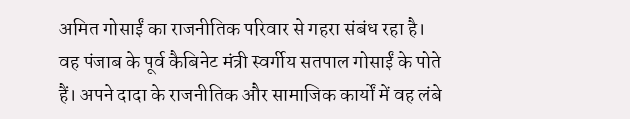अमित गोसाईं का राजनीतिक परिवार से गहरा संबंध रहा है। वह पंजाब के पूर्व कैबिनेट मंत्री स्वर्गीय सतपाल गोसाईं के पोते हैं। अपने दादा के राजनीतिक और सामाजिक कार्यों में वह लंबे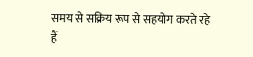समय से सक्रिय रूप से सहयोग करते रहे हैं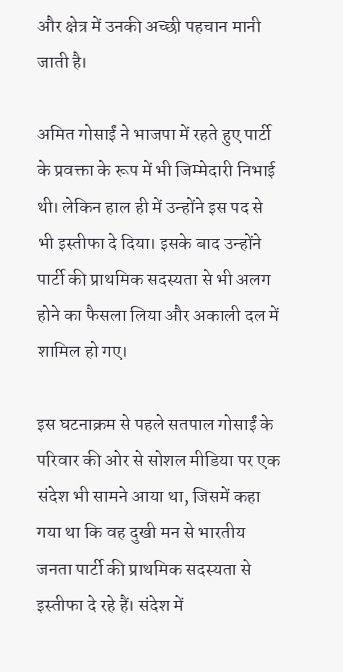और क्षेत्र में उनकी अच्छी पहचान मानी जाती है।

अमित गोसाईं ने भाजपा में रहते हुए पार्टी के प्रवक्ता के रूप में भी जिम्मेदारी निभाई थी। लेकिन हाल ही में उन्होंने इस पद से भी इस्तीफा दे दिया। इसके बाद उन्होंने पार्टी की प्राथमिक सदस्यता से भी अलग होने का फैसला लिया और अकाली दल में शामिल हो गए।

इस घटनाक्रम से पहले सतपाल गोसाईं के परिवार की ओर से सोशल मीडिया पर एक संदेश भी सामने आया था, जिसमें कहा गया था कि वह दुखी मन से भारतीय जनता पार्टी की प्राथमिक सदस्यता से इस्तीफा दे रहे हैं। संदेश में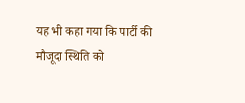यह भी कहा गया कि पार्टी की मौजूदा स्थिति को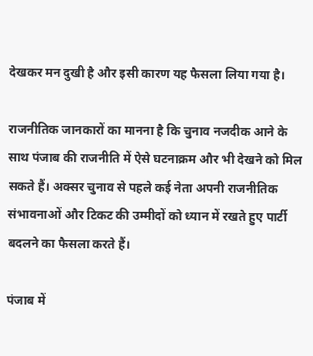देखकर मन दुखी है और इसी कारण यह फैसला लिया गया है।

राजनीतिक जानकारों का मानना है कि चुनाव नजदीक आने के साथ पंजाब की राजनीति में ऐसे घटनाक्रम और भी देखने को मिल सकते हैं। अक्सर चुनाव से पहले कई नेता अपनी राजनीतिक संभावनाओं और टिकट की उम्मीदों को ध्यान में रखते हुए पार्टी बदलने का फैसला करते हैं।

पंजाब में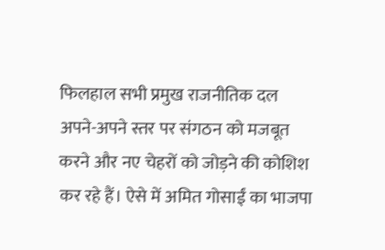फिलहाल सभी प्रमुख राजनीतिक दल अपने-अपने स्तर पर संगठन को मजबूत करने और नए चेहरों को जोड़ने की कोशिश कर रहे हैं। ऐसे में अमित गोसाईं का भाजपा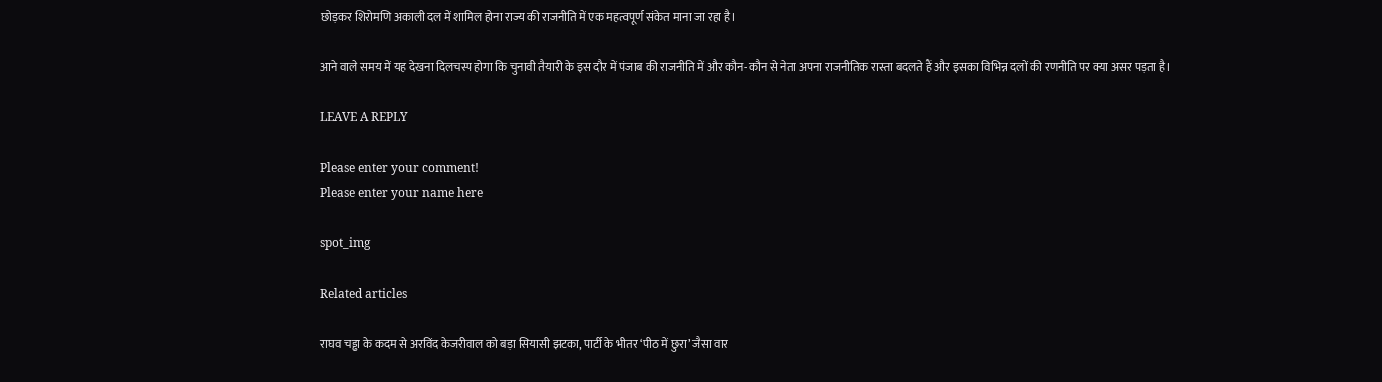छोड़कर शिरोमणि अकाली दल में शामिल होना राज्य की राजनीति में एक महत्वपूर्ण संकेत माना जा रहा है।

आने वाले समय में यह देखना दिलचस्प होगा कि चुनावी तैयारी के इस दौर में पंजाब की राजनीति में और कौन-कौन से नेता अपना राजनीतिक रास्ता बदलते हैं और इसका विभिन्न दलों की रणनीति पर क्या असर पड़ता है।

LEAVE A REPLY

Please enter your comment!
Please enter your name here

spot_img

Related articles

राघव चड्ढा के कदम से अरविंद केजरीवाल को बड़ा सियासी झटका, पार्टी के भीतर ‘पीठ में छुरा’ जैसा वार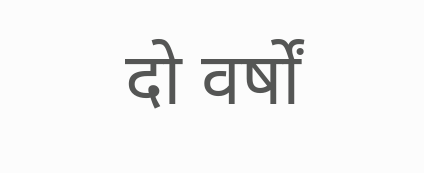दो वर्षों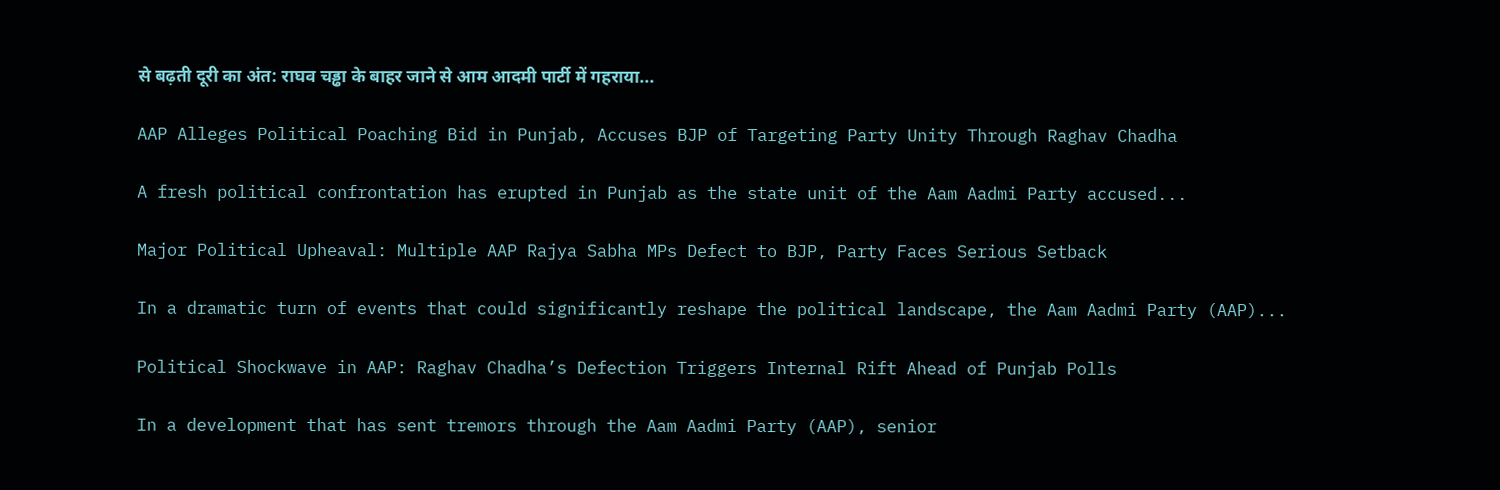से बढ़ती दूरी का अंत: राघव चड्ढा के बाहर जाने से आम आदमी पार्टी में गहराया...

AAP Alleges Political Poaching Bid in Punjab, Accuses BJP of Targeting Party Unity Through Raghav Chadha

A fresh political confrontation has erupted in Punjab as the state unit of the Aam Aadmi Party accused...

Major Political Upheaval: Multiple AAP Rajya Sabha MPs Defect to BJP, Party Faces Serious Setback

In a dramatic turn of events that could significantly reshape the political landscape, the Aam Aadmi Party (AAP)...

Political Shockwave in AAP: Raghav Chadha’s Defection Triggers Internal Rift Ahead of Punjab Polls

In a development that has sent tremors through the Aam Aadmi Party (AAP), senior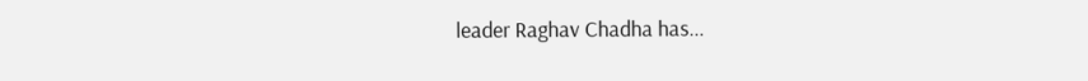leader Raghav Chadha has...